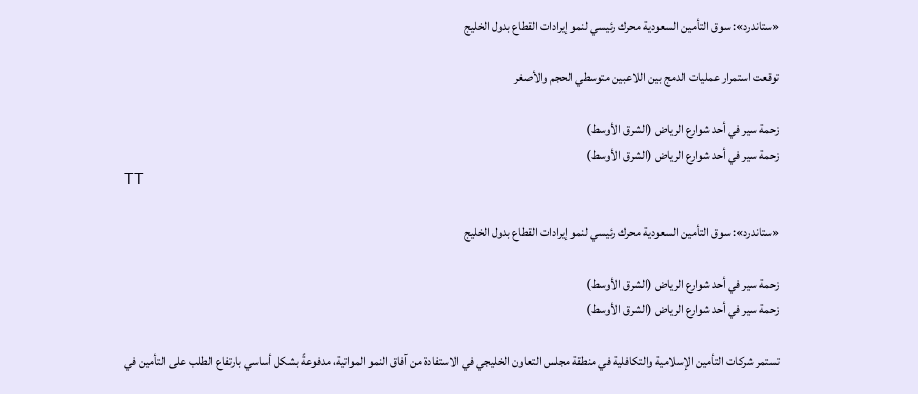«ستاندرد»: سوق التأمين السعودية محرك رئيسي لنمو إيرادات القطاع بدول الخليج

توقعت استمرار عمليات الدمج بين اللاعبين متوسطي الحجم والأصغر

زحمة سير في أحد شوارع الرياض (الشرق الأوسط)
زحمة سير في أحد شوارع الرياض (الشرق الأوسط)
TT

«ستاندرد»: سوق التأمين السعودية محرك رئيسي لنمو إيرادات القطاع بدول الخليج

زحمة سير في أحد شوارع الرياض (الشرق الأوسط)
زحمة سير في أحد شوارع الرياض (الشرق الأوسط)

تستمر شركات التأمين الإسلامية والتكافلية في منطقة مجلس التعاون الخليجي في الاستفادة من آفاق النمو المواتية، مدفوعةً بشكل أساسي بارتفاع الطلب على التأمين في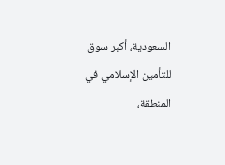السعودية، أكبر سوق للتأمين الإسلامي في المنطقة،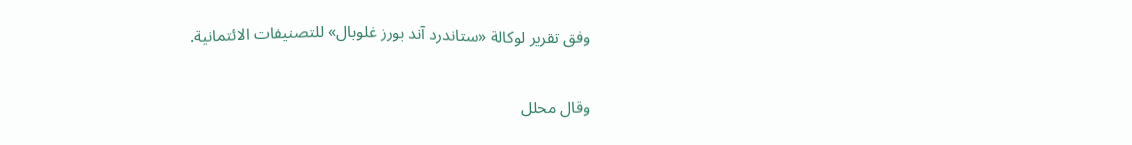وفق تقرير لوكالة «ستاندرد آند بورز غلوبال» للتصنيفات الائتمانية.

وقال محلل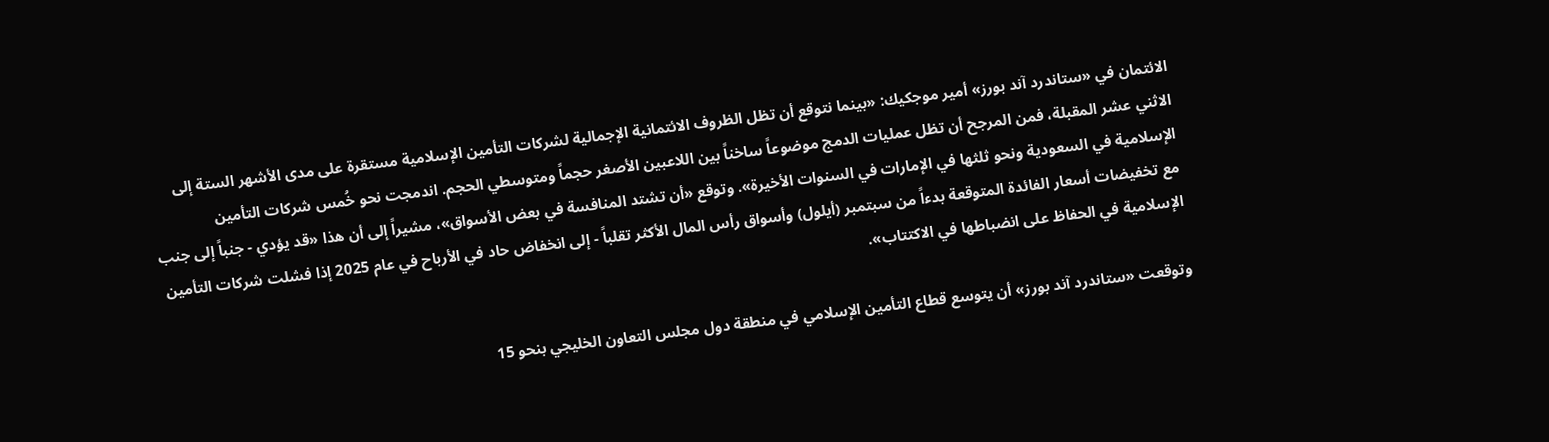الائتمان في «ستاندرد آند بورز» أمير موجكيك: «بينما نتوقع أن تظل الظروف الائتمانية الإجمالية لشركات التأمين الإسلامية مستقرة على مدى الأشهر الستة إلى الاثني عشر المقبلة، فمن المرجح أن تظل عمليات الدمج موضوعاً ساخناً بين اللاعبين الأصغر حجماً ومتوسطي الحجم. اندمجت نحو خُمس شركات التأمين الإسلامية في السعودية ونحو ثلثها في الإمارات في السنوات الأخيرة». وتوقع «أن تشتد المنافسة في بعض الأسواق»، مشيراً إلى أن هذا «قد يؤدي - جنباً إلى جنب مع تخفيضات أسعار الفائدة المتوقعة بدءاً من سبتمبر (أيلول) وأسواق رأس المال الأكثر تقلباً - إلى انخفاض حاد في الأرباح في عام 2025 إذا فشلت شركات التأمين الإسلامية في الحفاظ على انضباطها في الاكتتاب».

وتوقعت «ستاندرد آند بورز» أن يتوسع قطاع التأمين الإسلامي في منطقة دول مجلس التعاون الخليجي بنحو 15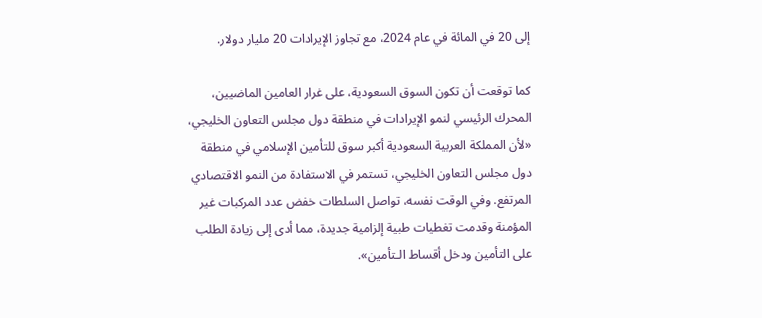إلى 20 في المائة في عام 2024، مع تجاوز الإيرادات 20 مليار دولار.

كما توقعت أن تكون السوق السعودية، على غرار العامين الماضيين، المحرك الرئيسي لنمو الإيرادات في منطقة دول مجلس التعاون الخليجي، «لأن المملكة العربية السعودية أكبر سوق للتأمين الإسلامي في منطقة دول مجلس التعاون الخليجي، تستمر في الاستفادة من النمو الاقتصادي المرتفع. وفي الوقت نفسه، تواصل السلطات خفض عدد المركبات غير المؤمنة وقدمت تغطيات طبية إلزامية جديدة، مما أدى إلى زيادة الطلب على التأمين ودخل أقساط الـتأمين».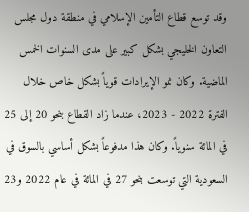وقد توسع قطاع التأمين الإسلامي في منطقة دول مجلس التعاون الخليجي بشكل كبير على مدى السنوات الخمس الماضية. وكان نمو الإيرادات قوياً بشكل خاص خلال الفترة 2022 - 2023، عندما زاد القطاع بنحو 20 إلى 25 في المائة سنوياً. وكان هذا مدفوعاً بشكل أساسي بالسوق في السعودية التي توسعت بنحو 27 في المائة في عام 2022 و23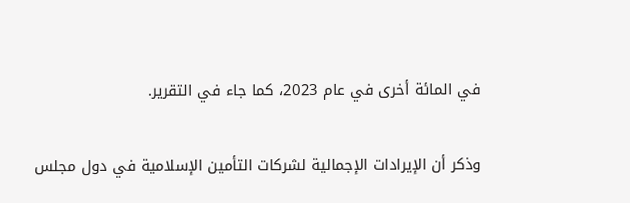في المائة أخرى في عام 2023، كما جاء في التقرير.

وذكر أن الإيرادات الإجمالية لشركات التأمين الإسلامية في دول مجلس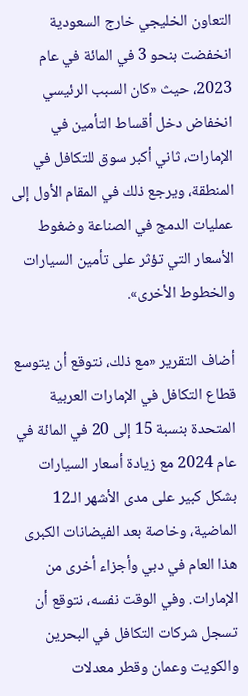التعاون الخليجي خارج السعودية انخفضت بنحو 3 في المائة في عام 2023، حيث «كان السبب الرئيسي انخفاض دخل أقساط التأمين في الإمارات، ثاني أكبر سوق للتكافل في المنطقة، ويرجع ذلك في المقام الأول إلى عمليات الدمج في الصناعة وضغوط الأسعار التي تؤثر على تأمين السيارات والخطوط الأخرى».

أضاف التقرير «مع ذلك، نتوقع أن يتوسع قطاع التكافل في الإمارات العربية المتحدة بنسبة 15 إلى 20 في المائة في عام 2024 مع زيادة أسعار السيارات بشكل كبير على مدى الأشهر الـ12 الماضية، وخاصة بعد الفيضانات الكبرى هذا العام في دبي وأجزاء أخرى من الإمارات. وفي الوقت نفسه، نتوقع أن تسجل شركات التكافل في البحرين والكويت وعمان وقطر معدلات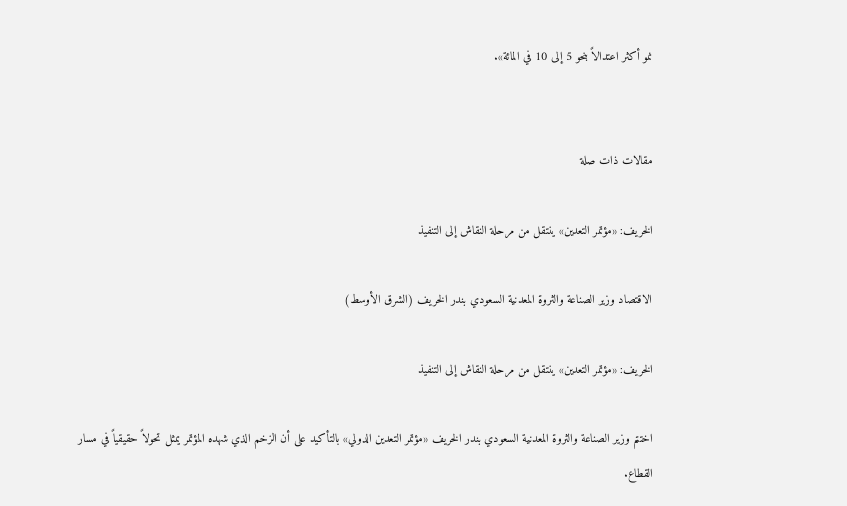نمو أكثر اعتدالاً بنحو 5 إلى 10 في المائة».


مقالات ذات صلة

الخريف: «مؤتمر التعدين» ينتقل من مرحلة النقاش إلى التنفيذ

الاقتصاد وزير الصناعة والثروة المعدنية السعودي بندر الخريف (الشرق الأوسط)

الخريف: «مؤتمر التعدين» ينتقل من مرحلة النقاش إلى التنفيذ

اختتم وزير الصناعة والثروة المعدنية السعودي بندر الخريف «مؤتمر التعدين الدولي» بالتأكيد على أن الزخم الذي شهده المؤتمر يمثل تحولاً حقيقياً في مسار القطاع.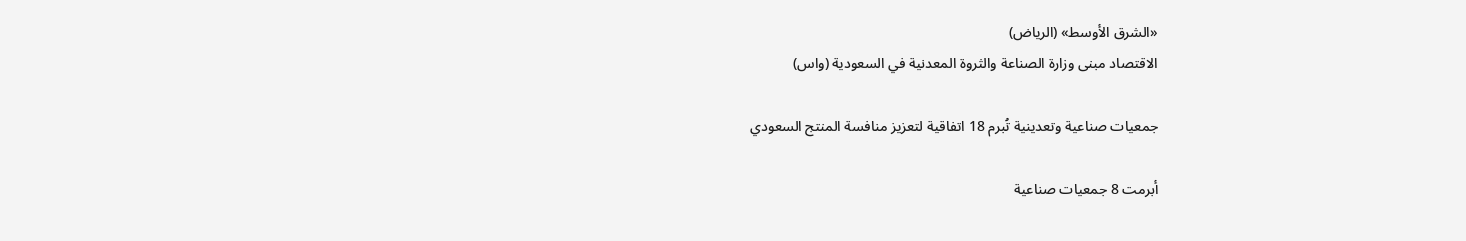«الشرق الأوسط» (الرياض)
الاقتصاد مبنى وزارة الصناعة والثروة المعدنية في السعودية (واس)

جمعيات صناعية وتعدينية تُبرم 18 اتفاقية لتعزيز منافسة المنتج السعودي

أبرمت 8 جمعيات صناعية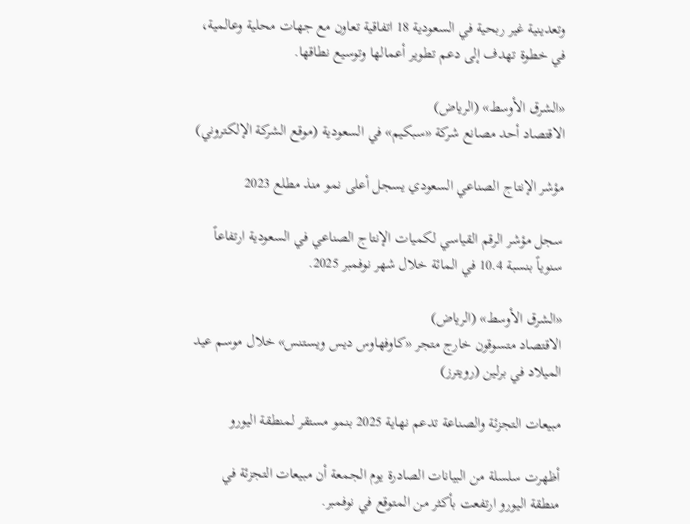وتعدينية غير ربحية في السعودية 18 اتفاقية تعاون مع جهات محلية وعالمية، في خطوة تهدف إلى دعم تطوير أعمالها وتوسيع نطاقها.

«الشرق الأوسط» (الرياض)
الاقتصاد أحد مصانع شركة «سبكيم» في السعودية (موقع الشركة الإلكتروني)

مؤشر الإنتاج الصناعي السعودي يسجل أعلى نمو منذ مطلع 2023

سجل مؤشر الرقم القياسي لكميات الإنتاج الصناعي في السعودية ارتفاعاً سنوياً بنسبة 10.4 في المائة خلال شهر نوفمبر 2025.

«الشرق الأوسط» (الرياض)
الاقتصاد متسوقون خارج متجر «كاوفهاوس ديس ويستنس» خلال موسم عيد الميلاد في برلين (رويترز)

مبيعات التجزئة والصناعة تدعم نهاية 2025 بنمو مستقر لمنطقة اليورو

أظهرت سلسلة من البيانات الصادرة يوم الجمعة أن مبيعات التجزئة في منطقة اليورو ارتفعت بأكثر من المتوقع في نوفمبر.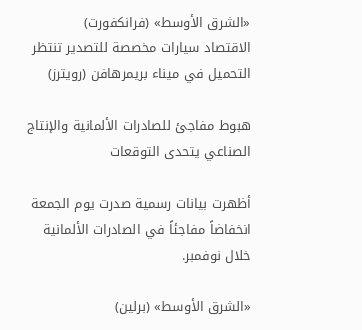«الشرق الأوسط» (فرانكفورت)
الاقتصاد سيارات مخصصة للتصدير تنتظر التحميل في ميناء بريمرهافن (رويترز)

هبوط مفاجئ للصادرات الألمانية والإنتاج الصناعي يتحدى التوقعات

أظهرت بيانات رسمية صدرت يوم الجمعة انخفاضاً مفاجئاً في الصادرات الألمانية خلال نوفمبر.

«الشرق الأوسط» (برلين)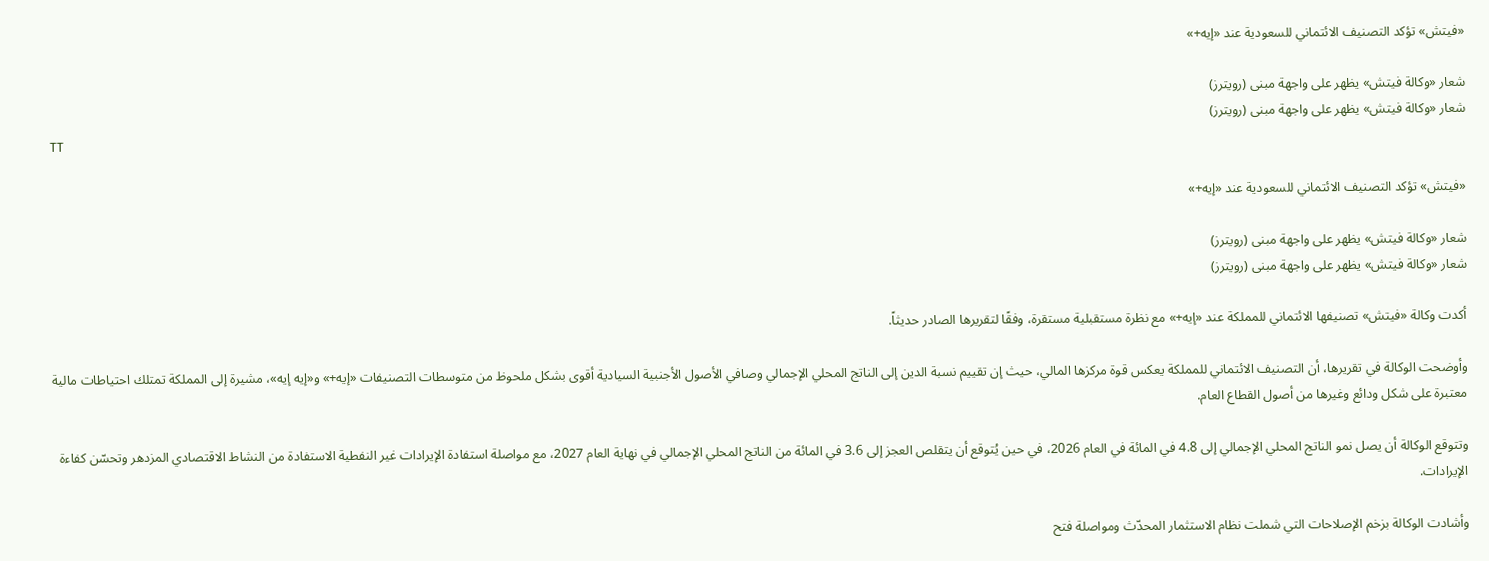«فيتش» تؤكد التصنيف الائتماني للسعودية عند «إيه+»

شعار «وكالة فيتش» يظهر على واجهة مبنى (رويترز)
شعار «وكالة فيتش» يظهر على واجهة مبنى (رويترز)
TT

«فيتش» تؤكد التصنيف الائتماني للسعودية عند «إيه+»

شعار «وكالة فيتش» يظهر على واجهة مبنى (رويترز)
شعار «وكالة فيتش» يظهر على واجهة مبنى (رويترز)

أكدت وكالة «فيتش» تصنيفها الائتماني للمملكة عند «إيه+» مع نظرة مستقبلية مستقرة، وفقًا لتقريرها الصادر حديثاً.

وأوضحت الوكالة في تقريرها، أن التصنيف الائتماني للمملكة يعكس قوة مركزها المالي، حيث إن تقييم نسبة الدين إلى الناتج المحلي الإجمالي وصافي الأصول الأجنبية السيادية أقوى بشكل ملحوظ من متوسطات التصنيفات «إيه+» و«إيه إيه»، مشيرة إلى المملكة تمتلك احتياطات مالية معتبرة على شكل ودائع وغيرها من أصول القطاع العام.

وتتوقع الوكالة أن يصل نمو الناتج المحلي الإجمالي إلى 4.8 في المائة في العام 2026، في حين يُتوقع أن يتقلص العجز إلى 3.6 في المائة من الناتج المحلي الإجمالي في نهاية العام 2027، مع مواصلة استفادة الإيرادات غير النفطية الاستفادة من النشاط الاقتصادي المزدهر وتحسّن كفاءة الإيرادات.

وأشادت الوكالة بزخم الإصلاحات التي شملت نظام الاستثمار المحدّث ومواصلة فتح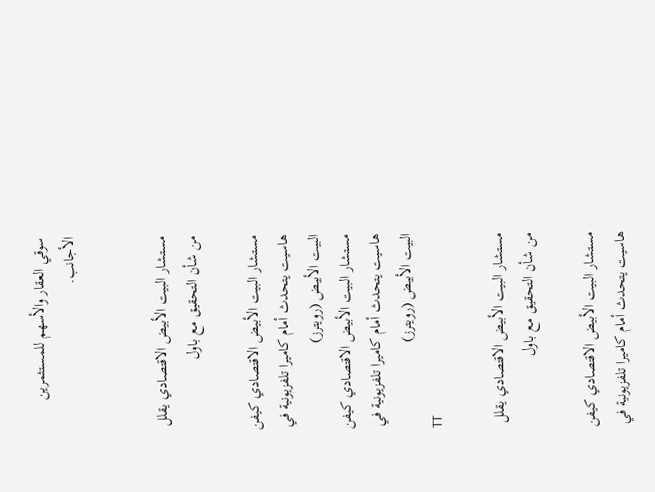سوقي العقار والأسهم للمستثمرين الأجانب.


مستشار البيت الأبيض الاقتصادي يقلل من شأن التحقيق مع باول

مستشار البيت الأبيض الاقتصادي كيفن هاسيت يتحدث أمام كاميرا تلفزيونية في البيت الأبيض (رويترز)
مستشار البيت الأبيض الاقتصادي كيفن هاسيت يتحدث أمام كاميرا تلفزيونية في البيت الأبيض (رويترز)
TT

مستشار البيت الأبيض الاقتصادي يقلل من شأن التحقيق مع باول

مستشار البيت الأبيض الاقتصادي كيفن هاسيت يتحدث أمام كاميرا تلفزيونية في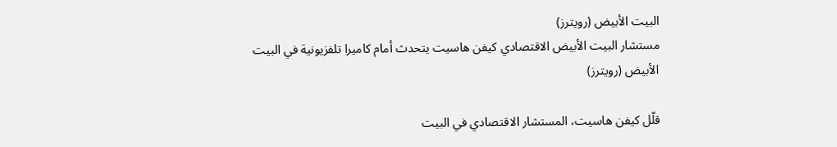البيت الأبيض (رويترز)
مستشار البيت الأبيض الاقتصادي كيفن هاسيت يتحدث أمام كاميرا تلفزيونية في البيت الأبيض (رويترز)

قلّل كيفن هاسيت، المستشار الاقتصادي في البيت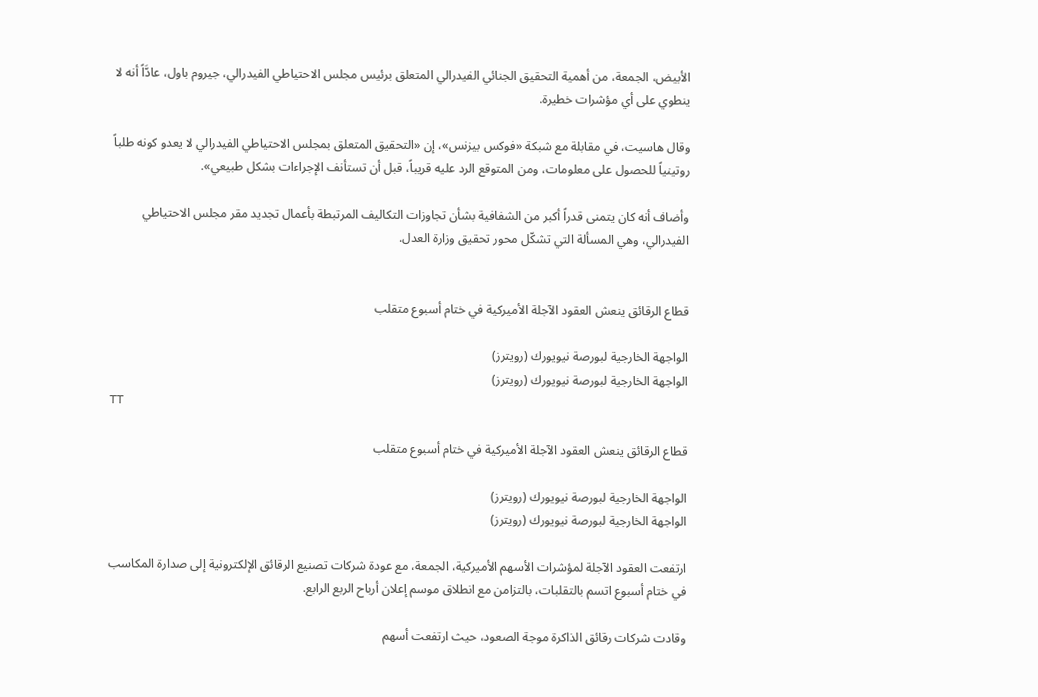الأبيض، الجمعة، من أهمية التحقيق الجنائي الفيدرالي المتعلق برئيس مجلس الاحتياطي الفيدرالي، جيروم باول، عادَّاً أنه لا ينطوي على أي مؤشرات خطيرة.

وقال هاسيت، في مقابلة مع شبكة «فوكس بيزنس»، إن «التحقيق المتعلق بمجلس الاحتياطي الفيدرالي لا يعدو كونه طلباً روتينياً للحصول على معلومات، ومن المتوقع الرد عليه قريباً، قبل أن تستأنف الإجراءات بشكل طبيعي».

وأضاف أنه كان يتمنى قدراً أكبر من الشفافية بشأن تجاوزات التكاليف المرتبطة بأعمال تجديد مقر مجلس الاحتياطي الفيدرالي، وهي المسألة التي تشكّل محور تحقيق وزارة العدل.


قطاع الرقائق ينعش العقود الآجلة الأميركية في ختام أسبوع متقلب

الواجهة الخارجية لبورصة نيويورك (رويترز)
الواجهة الخارجية لبورصة نيويورك (رويترز)
TT

قطاع الرقائق ينعش العقود الآجلة الأميركية في ختام أسبوع متقلب

الواجهة الخارجية لبورصة نيويورك (رويترز)
الواجهة الخارجية لبورصة نيويورك (رويترز)

ارتفعت العقود الآجلة لمؤشرات الأسهم الأميركية، الجمعة، مع عودة شركات تصنيع الرقائق الإلكترونية إلى صدارة المكاسب في ختام أسبوع اتسم بالتقلبات، بالتزامن مع انطلاق موسم إعلان أرباح الربع الرابع.

وقادت شركات رقائق الذاكرة موجة الصعود، حيث ارتفعت أسهم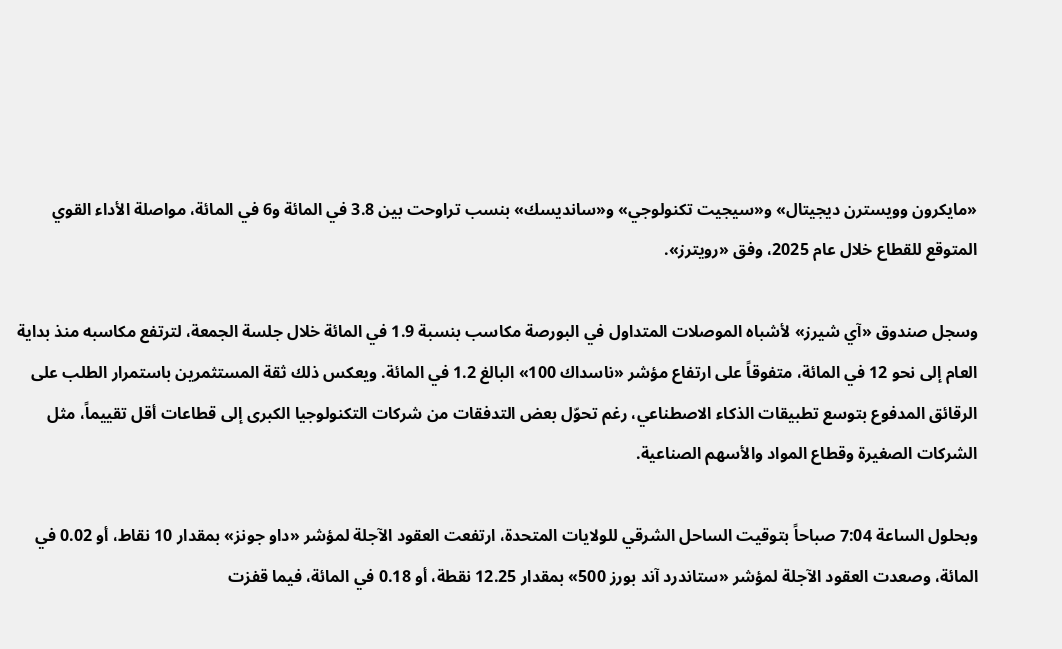«مايكرون وويسترن ديجيتال» و«سيجيت تكنولوجي» و«سانديسك» بنسب تراوحت بين 3.8 في المائة و6 في المائة، مواصلة الأداء القوي المتوقع للقطاع خلال عام 2025، وفق «رويترز».

وسجل صندوق «آي شيرز» لأشباه الموصلات المتداول في البورصة مكاسب بنسبة 1.9 في المائة خلال جلسة الجمعة، لترتفع مكاسبه منذ بداية العام إلى نحو 12 في المائة، متفوقاً على ارتفاع مؤشر «ناسداك 100» البالغ 1.2 في المائة. ويعكس ذلك ثقة المستثمرين باستمرار الطلب على الرقائق المدفوع بتوسع تطبيقات الذكاء الاصطناعي، رغم تحوّل بعض التدفقات من شركات التكنولوجيا الكبرى إلى قطاعات أقل تقييماً، مثل الشركات الصغيرة وقطاع المواد والأسهم الصناعية.

وبحلول الساعة 7:04 صباحاً بتوقيت الساحل الشرقي للولايات المتحدة، ارتفعت العقود الآجلة لمؤشر «داو جونز» بمقدار 10 نقاط، أو 0.02 في المائة، وصعدت العقود الآجلة لمؤشر «ستاندرد آند بورز 500» بمقدار 12.25 نقطة، أو 0.18 في المائة، فيما قفزت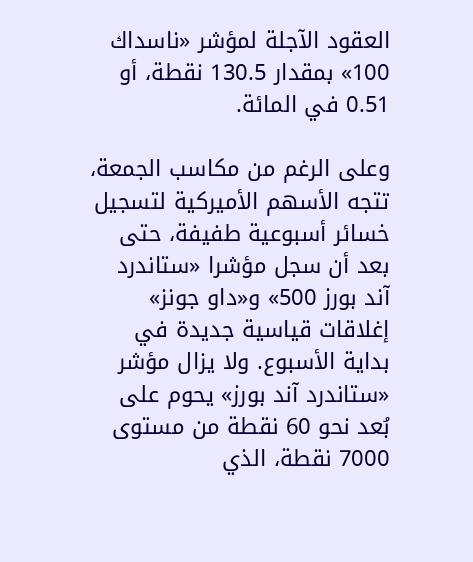العقود الآجلة لمؤشر «ناسداك 100» بمقدار 130.5 نقطة، أو 0.51 في المائة.

وعلى الرغم من مكاسب الجمعة، تتجه الأسهم الأميركية لتسجيل خسائر أسبوعية طفيفة، حتى بعد أن سجل مؤشرا «ستاندرد آند بورز 500» و«داو جونز» إغلاقات قياسية جديدة في بداية الأسبوع. ولا يزال مؤشر «ستاندرد آند بورز» يحوم على بُعد نحو 60 نقطة من مستوى 7000 نقطة، الذي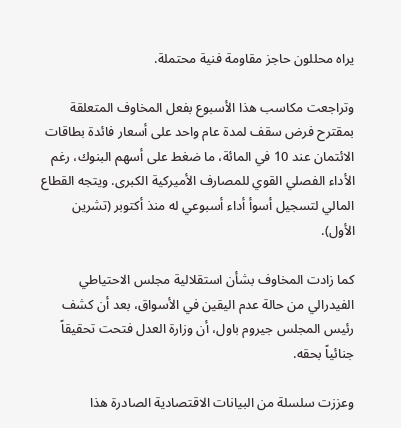يراه محللون حاجز مقاومة فنية محتملة.

وتراجعت مكاسب هذا الأسبوع بفعل المخاوف المتعلقة بمقترح فرض سقف لمدة عام واحد على أسعار فائدة بطاقات الائتمان عند 10 في المائة، ما ضغط على أسهم البنوك، رغم الأداء الفصلي القوي للمصارف الأميركية الكبرى. ويتجه القطاع المالي لتسجيل أسوأ أداء أسبوعي له منذ أكتوبر (تشرين الأول).

كما زادت المخاوف بشأن استقلالية مجلس الاحتياطي الفيدرالي من حالة عدم اليقين في الأسواق، بعد أن كشف رئيس المجلس جيروم باول، أن وزارة العدل فتحت تحقيقاً جنائياً بحقه.

وعززت سلسلة من البيانات الاقتصادية الصادرة هذا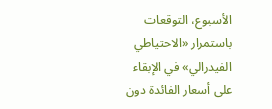الأسبوع، التوقعات باستمرار «الاحتياطي الفيدرالي» في الإبقاء على أسعار الفائدة دون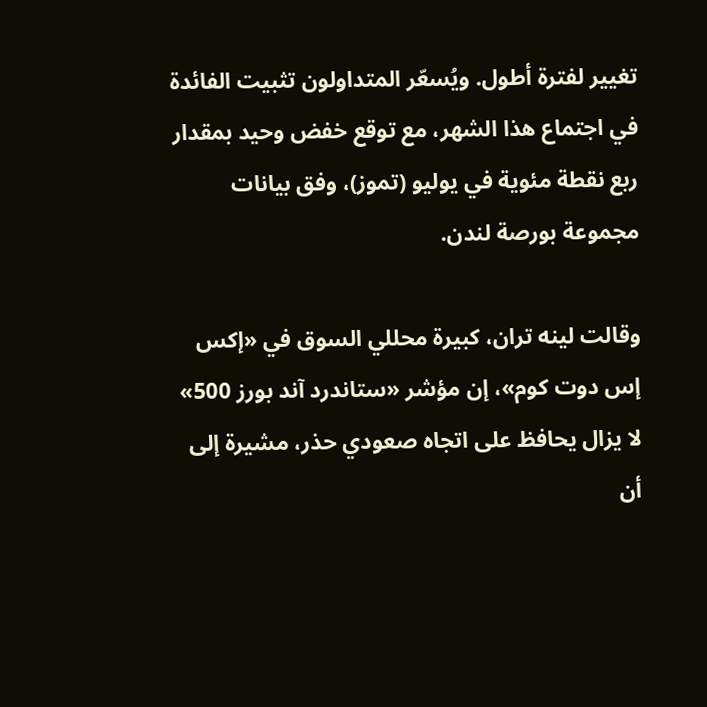تغيير لفترة أطول. ويُسعّر المتداولون تثبيت الفائدة في اجتماع هذا الشهر، مع توقع خفض وحيد بمقدار ربع نقطة مئوية في يوليو (تموز)، وفق بيانات مجموعة بورصة لندن.

وقالت لينه تران، كبيرة محللي السوق في «إكس إس دوت كوم»، إن مؤشر «ستاندرد آند بورز 500» لا يزال يحافظ على اتجاه صعودي حذر، مشيرة إلى أن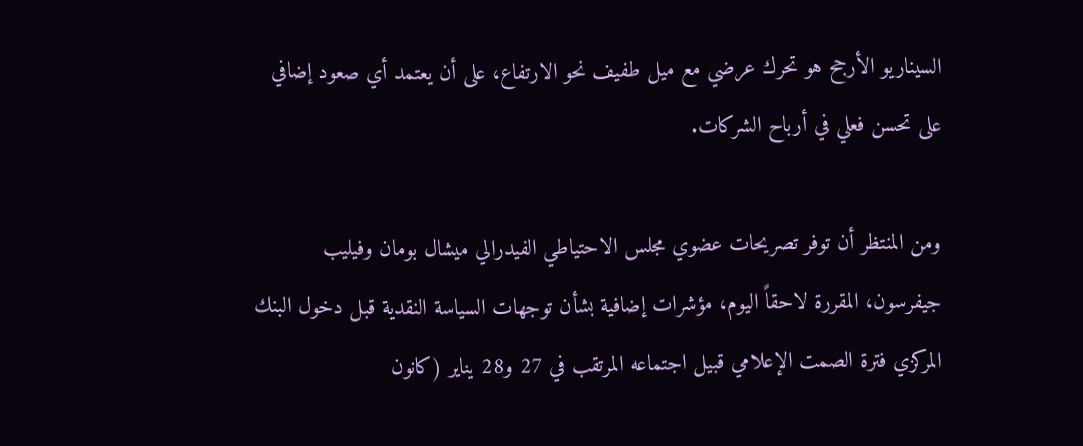السيناريو الأرجح هو تحرك عرضي مع ميل طفيف نحو الارتفاع، على أن يعتمد أي صعود إضافي على تحسن فعلي في أرباح الشركات.

ومن المنتظر أن توفر تصريحات عضوي مجلس الاحتياطي الفيدرالي ميشال بومان وفيليب جيفرسون، المقررة لاحقاً اليوم، مؤشرات إضافية بشأن توجهات السياسة النقدية قبل دخول البنك المركزي فترة الصمت الإعلامي قبيل اجتماعه المرتقب في 27 و28 يناير (كانون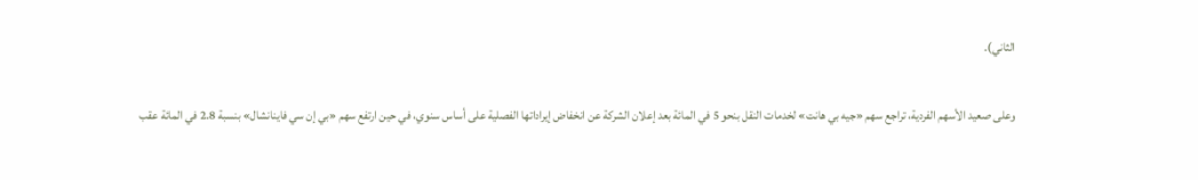الثاني).

وعلى صعيد الأسهم الفردية، تراجع سهم «جيه بي هانت» لخدمات النقل بنحو 5 في المائة بعد إعلان الشركة عن انخفاض إيراداتها الفصلية على أساس سنوي، في حين ارتفع سهم «بي إن سي فاينانشال» بنسبة 2.8 في المائة عقب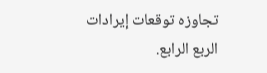تجاوزه توقعات إيرادات الربع الرابع.